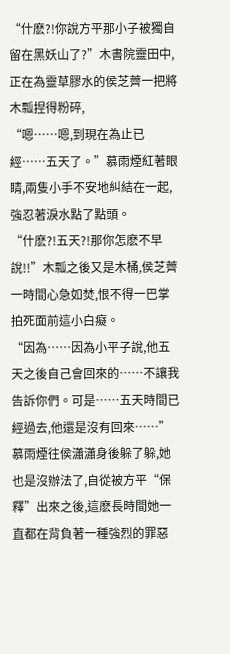“什麽?!你說方平那小子被獨自留在黑妖山了?”木書院靈田中,正在為靈草膠水的侯芝薺一把將木瓢捏得粉碎,
“嗯……嗯,到現在為止已經……五天了。”慕雨煙紅著眼睛,兩隻小手不安地糾結在一起,強忍著淚水點了點頭。
“什麽?!五天?!那你怎麽不早說!!”木瓢之後又是木桶,侯芝薺一時間心急如焚,恨不得一巴掌拍死面前這小白癡。
“因為……因為小平子說,他五天之後自己會回來的……不讓我告訴你們。可是……五天時間已經過去,他還是沒有回來……”慕雨煙往侯瀟瀟身後躲了躲,她也是沒辦法了,自從被方平“保釋”出來之後,這麽長時間她一直都在背負著一種強烈的罪惡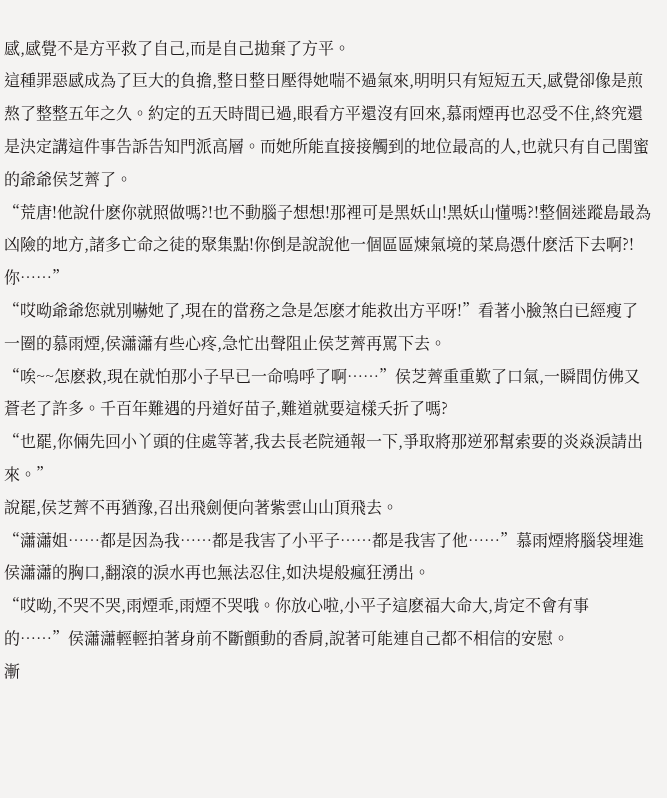感,感覺不是方平救了自己,而是自己拋棄了方平。
這種罪惡感成為了巨大的負擔,整日整日壓得她喘不過氣來,明明只有短短五天,感覺卻像是煎熬了整整五年之久。約定的五天時間已過,眼看方平還沒有回來,慕雨煙再也忍受不住,終究還是決定講這件事告訴告知門派高層。而她所能直接接觸到的地位最高的人,也就只有自己閨蜜的爺爺侯芝薺了。
“荒唐!他說什麽你就照做嗎?!也不動腦子想想!那裡可是黑妖山!黑妖山懂嗎?!整個迷蹤島最為凶險的地方,諸多亡命之徒的聚集點!你倒是說說他一個區區煉氣境的菜鳥憑什麽活下去啊?!你……”
“哎呦爺爺您就別嚇她了,現在的當務之急是怎麽才能救出方平呀!”看著小臉煞白已經瘦了一圈的慕雨煙,侯瀟瀟有些心疼,急忙出聲阻止侯芝薺再罵下去。
“唉~~怎麽救,現在就怕那小子早已一命嗚呼了啊……”侯芝薺重重歎了口氣,一瞬間仿佛又蒼老了許多。千百年難遇的丹道好苗子,難道就要這樣夭折了嗎?
“也罷,你倆先回小丫頭的住處等著,我去長老院通報一下,爭取將那逆邪幫索要的炎焱淚請出來。”
說罷,侯芝薺不再猶豫,召出飛劍便向著紫雲山山頂飛去。
“瀟瀟姐……都是因為我……都是我害了小平子……都是我害了他……”慕雨煙將腦袋埋進侯瀟瀟的胸口,翻滾的淚水再也無法忍住,如決堤般瘋狂湧出。
“哎呦,不哭不哭,雨煙乖,雨煙不哭哦。你放心啦,小平子這麽福大命大,肯定不會有事的……”侯瀟瀟輕輕拍著身前不斷顫動的香肩,說著可能連自己都不相信的安慰。
漸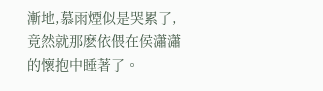漸地,慕雨煙似是哭累了,竟然就那麽依偎在侯瀟瀟的懷抱中睡著了。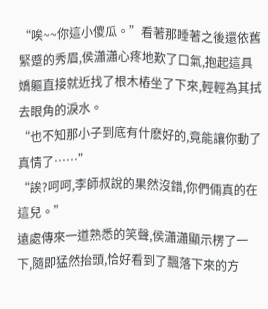“唉~~你這小傻瓜。”看著那睡著之後還依舊緊蹙的秀眉,侯瀟瀟心疼地歎了口氣,抱起這具嬌軀直接就近找了根木樁坐了下來,輕輕為其拭去眼角的淚水。
“也不知那小子到底有什麽好的,竟能讓你動了真情了……”
“誒?呵呵,李師叔說的果然沒錯,你們倆真的在這兒。”
遠處傳來一道熟悉的笑聲,侯瀟瀟顯示楞了一下,隨即猛然抬頭,恰好看到了飄落下來的方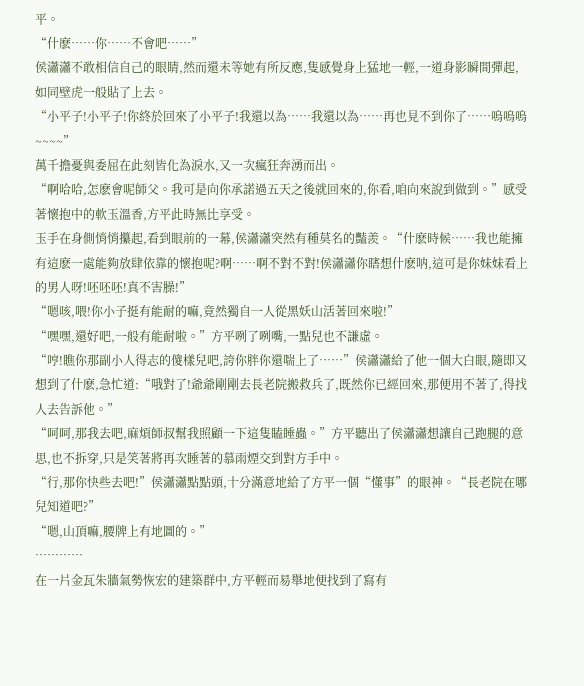平。
“什麽……你……不會吧……”
侯瀟瀟不敢相信自己的眼睛,然而還未等她有所反應,隻感覺身上猛地一輕,一道身影瞬間彈起,如同壁虎一般貼了上去。
“小平子!小平子!你終於回來了小平子!我還以為……我還以為……再也見不到你了……嗚嗚嗚~~~~”
萬千擔憂與委屈在此刻皆化為淚水,又一次瘋狂奔湧而出。
“啊哈哈,怎麽會呢師父。我可是向你承諾過五天之後就回來的,你看,咱向來說到做到。”感受著懷抱中的軟玉溫香,方平此時無比享受。
玉手在身側悄悄攥起,看到眼前的一幕,侯瀟瀟突然有種莫名的豔羨。“什麽時候……我也能擁有這麽一處能夠放肆依靠的懷抱呢?啊……啊不對不對!侯瀟瀟你瞎想什麽呐,這可是你妹妹看上的男人呀!呸呸呸!真不害臊!”
“嗯咳,喂!你小子挺有能耐的嘛,竟然獨自一人從黑妖山活著回來啦!”
“嘿嘿,還好吧,一般有能耐啦。”方平咧了咧嘴,一點兒也不謙虛。
“哼!瞧你那副小人得志的傻樣兒吧,誇你胖你還喘上了……”侯瀟瀟給了他一個大白眼,隨即又想到了什麽,急忙道:“哦對了!爺爺剛剛去長老院搬救兵了,既然你已經回來,那便用不著了,得找人去告訴他。”
“呵呵,那我去吧,麻煩師叔幫我照顧一下這隻瞌睡蟲。”方平聽出了侯瀟瀟想讓自己跑腿的意思,也不拆穿,只是笑著將再次睡著的慕雨煙交到對方手中。
“行,那你快些去吧!”侯瀟瀟點點頭,十分滿意地給了方平一個“懂事”的眼神。“長老院在哪兒知道吧?”
“嗯,山頂嘛,腰牌上有地圖的。”
…………
在一片金瓦朱牆氣勢恢宏的建築群中,方平輕而易舉地便找到了寫有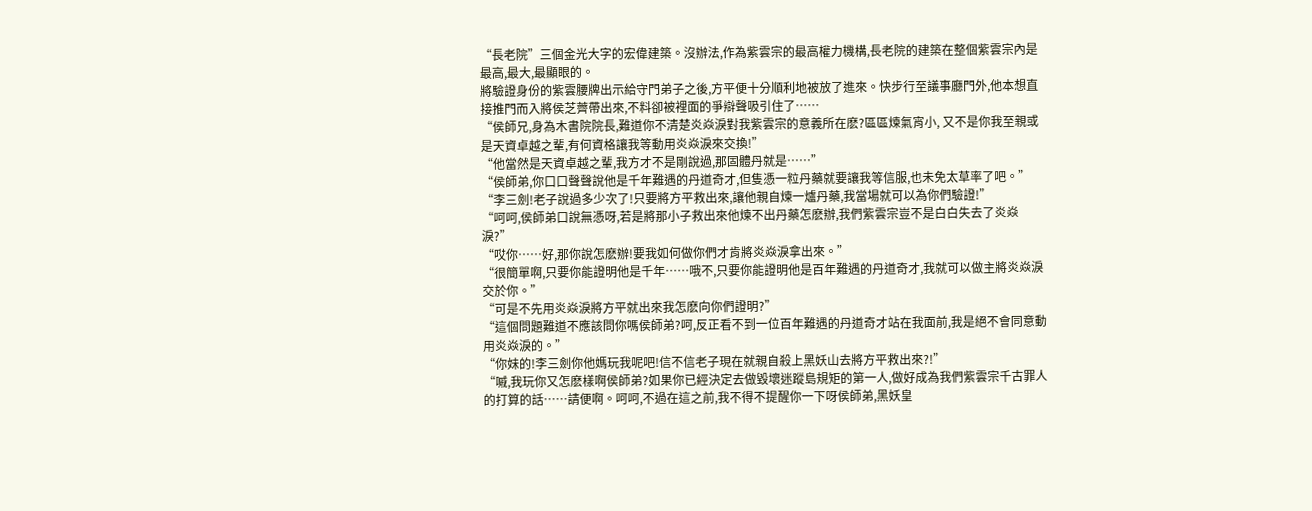“長老院”三個金光大字的宏偉建築。沒辦法,作為紫雲宗的最高權力機構,長老院的建築在整個紫雲宗內是最高,最大,最顯眼的。
將驗證身份的紫雲腰牌出示給守門弟子之後,方平便十分順利地被放了進來。快步行至議事廳門外,他本想直接推門而入將侯芝薺帶出來,不料卻被裡面的爭辯聲吸引住了……
“侯師兄,身為木書院院長,難道你不清楚炎焱淚對我紫雲宗的意義所在麽?區區煉氣宵小, 又不是你我至親或是天資卓越之輩,有何資格讓我等動用炎焱淚來交換!”
“他當然是天資卓越之輩,我方才不是剛說過,那固體丹就是……”
“侯師弟,你口口聲聲說他是千年難遇的丹道奇才,但隻憑一粒丹藥就要讓我等信服,也未免太草率了吧。”
“李三劍!老子說過多少次了!只要將方平救出來,讓他親自煉一爐丹藥,我當場就可以為你們驗證!”
“呵呵,侯師弟口說無憑呀,若是將那小子救出來他煉不出丹藥怎麽辦,我們紫雲宗豈不是白白失去了炎焱淚?”
“哎你……好,那你說怎麽辦!要我如何做你們才肯將炎焱淚拿出來。”
“很簡單啊,只要你能證明他是千年……哦不,只要你能證明他是百年難遇的丹道奇才,我就可以做主將炎焱淚交於你。”
“可是不先用炎焱淚將方平就出來我怎麽向你們證明?”
“這個問題難道不應該問你嗎侯師弟?呵,反正看不到一位百年難遇的丹道奇才站在我面前,我是絕不會同意動用炎焱淚的。”
“你妹的!李三劍你他媽玩我呢吧!信不信老子現在就親自殺上黑妖山去將方平救出來?!”
“嘁,我玩你又怎麽樣啊侯師弟?如果你已經決定去做毀壞迷蹤島規矩的第一人,做好成為我們紫雲宗千古罪人的打算的話……請便啊。呵呵,不過在這之前,我不得不提醒你一下呀侯師弟,黑妖皇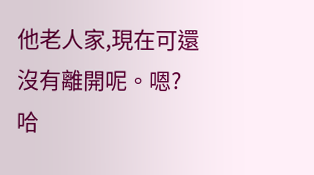他老人家,現在可還沒有離開呢。嗯?哈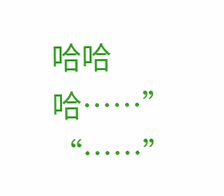哈哈哈……”
“……”